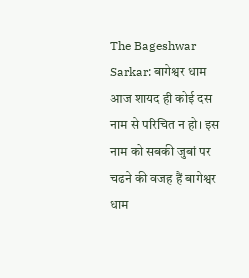The Bageshwar Sarkar: बागेश्वर धाम आज शायद ही कोई दस नाम से परिचित न हो। इस नाम को सबकी जुबां पर चढने की वजह हैं बागेश्वर धाम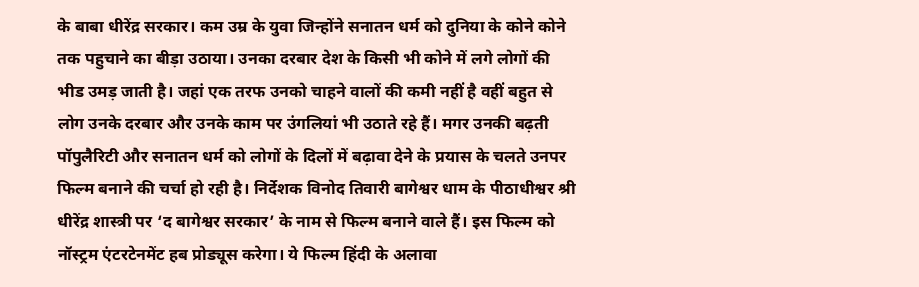के बाबा धीरेंद्र सरकार। कम उम्र के युवा जिन्होंने सनातन धर्म को दुनिया के कोने कोने तक पहुचाने का बीड़ा उठाया। उनका दरबार देश के किसी भी कोने में लगे लोगों की भीड उमड़ जाती है। जहां एक तरफ उनको चाहने वालों की कमी नहीं है वहीं बहुत से लोग उनके दरबार और उनके काम पर उंगलियां भी उठाते रहे हैं। मगर उनकी बढ़ती पॉपुलैरिटी और सनातन धर्म को लोगों के दिलों में बढ़ावा देने के प्रयास के चलते उनपर फिल्म बनाने की चर्चा हो रही है। निर्देशक विनोद तिवारी बागेश्वर धाम के पीठाधीश्वर श्री धीरेंद्र शास्त्री पर ‘द बागेश्वर सरकार’ के नाम से फिल्म बनाने वाले हैं। इस फिल्म को नॉस्ट्रम एंटरटेनमेंट हब प्रोड्यूस करेगा। ये फिल्म हिंदी के अलावा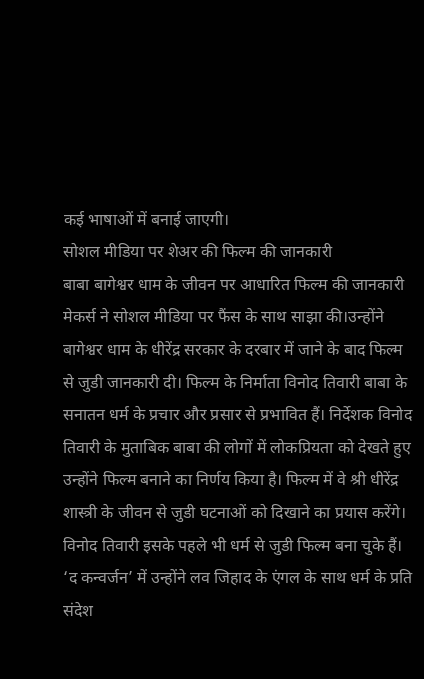कई भाषाओं में बनाई जाएगी।
सोशल मीडिया पर शेअर की फिल्म की जानकारी
बाबा बागेश्वर धाम के जीवन पर आधारित फिल्म की जानकारी मेकर्स ने सोशल मीडिया पर फैंस के साथ साझा की।उन्होंने बागेश्वर धाम के धीरेंद्र सरकार के दरबार में जाने के बाद फिल्म से जुडी जानकारी दी। फिल्म के निर्माता विनोद तिवारी बाबा के सनातन धर्म के प्रचार और प्रसार से प्रभावित हैं। निर्देशक विनोद तिवारी के मुताबिक बाबा की लोगों में लोकप्रियता को देखते हुए उन्होंने फिल्म बनाने का निर्णय किया है। फिल्म में वे श्री धीरेंद्र शास्त्री के जीवन से जुडी घटनाओं को दिखाने का प्रयास करेंगे। विनोद तिवारी इसके पहले भी धर्म से जुडी फिल्म बना चुके हैं। ‘द कन्वर्जन’ में उन्होंने लव जिहाद के एंगल के साथ धर्म के प्रति संदेश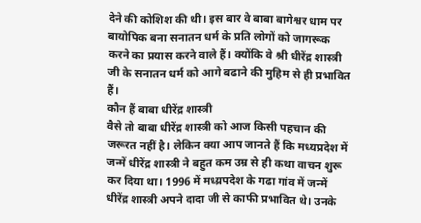देने की कोशिश की थी। इस बार वे बाबा बागेश्वर धाम पर बायोपिक बना सनातन धर्म के प्रति लोगों को जागरूक करने का प्रयास करने वाले हैं। क्योंकि वे श्री धीरेंद्र शास्त्री जी के सनातन धर्म को आगे बढाने की मुहिम से ही प्रभावित हैं।
कौन हैं बाबा धीरेंद्र शास्त्री
वैसे तो बाबा धीरेंद्र शास्त्री को आज किसी पहचान की जरूरत नहीं है। लेकिन क्या आप जानते हैं कि मध्यप्रदेश में जन्में धीरेंद्र शास्त्री ने बहुत कम उम्र से ही कथा वाचन शुरू कर दिया था। 1996 में मध्य्रपदेश के गढा गांव में जन्में धीरेंद्र शास्त्री अपने दादा जी से काफी प्रभावित थे। उनके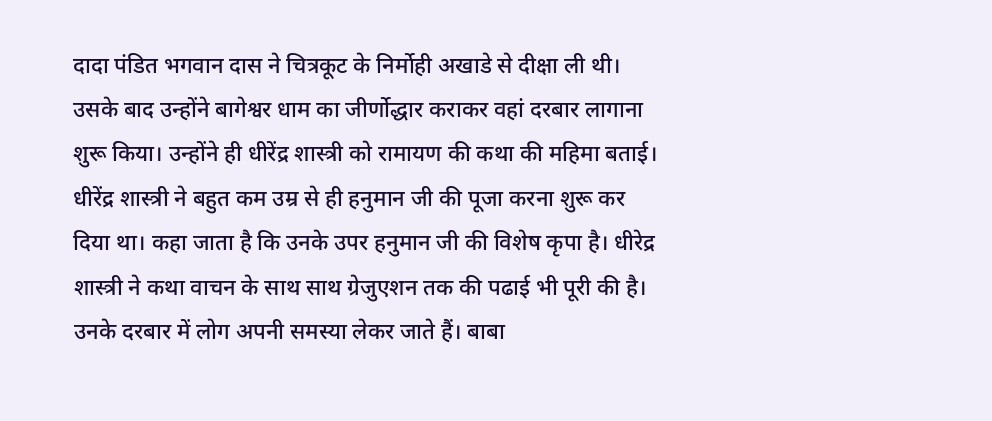दादा पंडित भगवान दास ने चित्रकूट के निर्मोही अखाडे से दीक्षा ली थी। उसके बाद उन्होंने बागेश्वर धाम का जीर्णोद्धार कराकर वहां दरबार लागाना शुरू किया। उन्होंने ही धीरेंद्र शास्त्री को रामायण की कथा की महिमा बताई। धीरेंद्र शास्त्री ने बहुत कम उम्र से ही हनुमान जी की पूजा करना शुरू कर दिया था। कहा जाता है कि उनके उपर हनुमान जी की विशेष कृपा है। धीरेद्र शास्त्री ने कथा वाचन के साथ साथ ग्रेजुएशन तक की पढाई भी पूरी की है। उनके दरबार में लोग अपनी समस्या लेकर जाते हैं। बाबा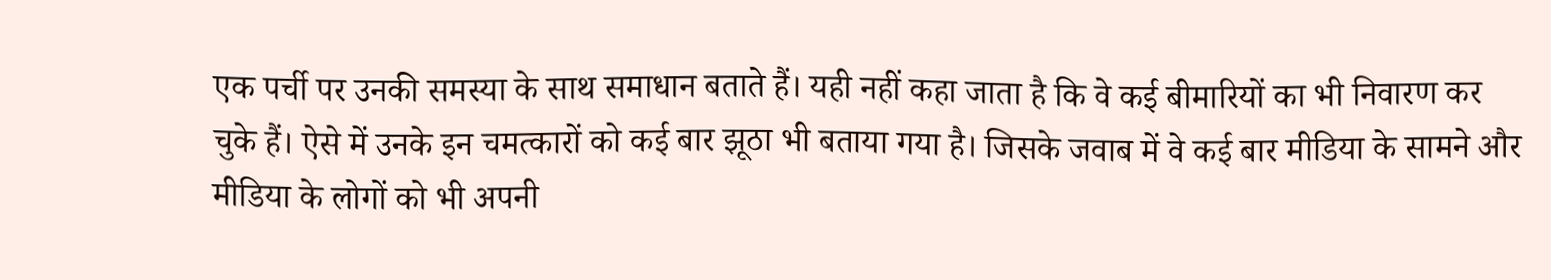एक पर्ची पर उनकी समस्या के साथ समाधान बताते हैं। यही नहीं कहा जाता है कि वे कई बीमारियों का भी निवारण कर चुके हैं। ऐसे में उनके इन चमत्कारों को कई बार झूठा भी बताया गया है। जिसके जवाब में वे कई बार मीडिया के सामने और मीडिया के लोगों को भी अपनी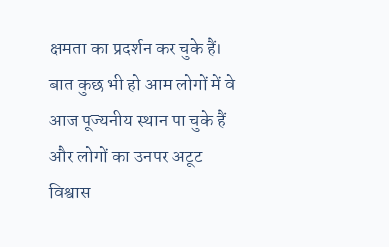क्षमता का प्रदर्शन कर चुके हैं। बात कुछ भी हो आम लोगों में वे आज पूज्यनीय स्थान पा चुके हैं और लोगों का उनपर अटूट विश्वास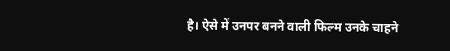है। ऐसे में उनपर बनने वाली फिल्म उनके चाहने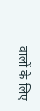वालों के लिए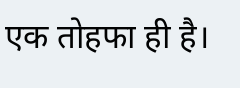एक तोहफा ही है।